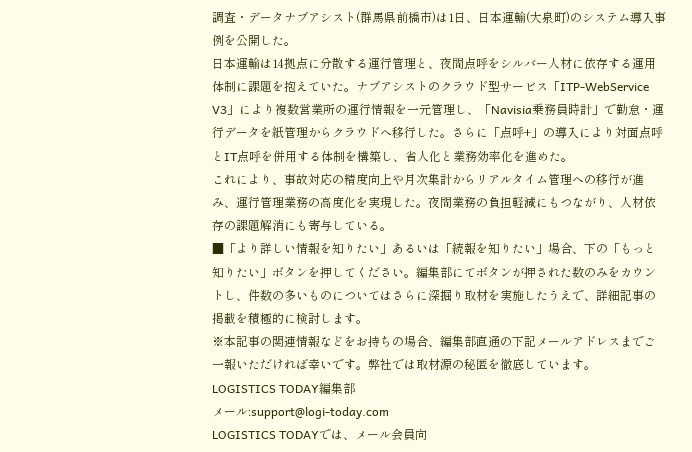調査・データナブアシスト(群馬県前橋市)は1日、日本運輸(大泉町)のシステム導入事例を公開した。
日本運輸は14拠点に分散する運行管理と、夜間点呼をシルバー人材に依存する運用体制に課題を抱えていた。ナブアシストのクラウド型サービス「ITP-WebService V3」により複数営業所の運行情報を一元管理し、「Navisia乗務員時計」で勤怠・運行データを紙管理からクラウドへ移行した。さらに「点呼+」の導入により対面点呼とIT点呼を併用する体制を構築し、省人化と業務効率化を進めた。
これにより、事故対応の精度向上や月次集計からリアルタイム管理への移行が進み、運行管理業務の高度化を実現した。夜間業務の負担軽減にもつながり、人材依存の課題解消にも寄与している。
■「より詳しい情報を知りたい」あるいは「続報を知りたい」場合、下の「もっと知りたい」ボタンを押してください。編集部にてボタンが押された数のみをカウントし、件数の多いものについてはさらに深掘り取材を実施したうえで、詳細記事の掲載を積極的に検討します。
※本記事の関連情報などをお持ちの場合、編集部直通の下記メールアドレスまでご一報いただければ幸いです。弊社では取材源の秘匿を徹底しています。
LOGISTICS TODAY編集部
メール:support@logi-today.com
LOGISTICS TODAYでは、メール会員向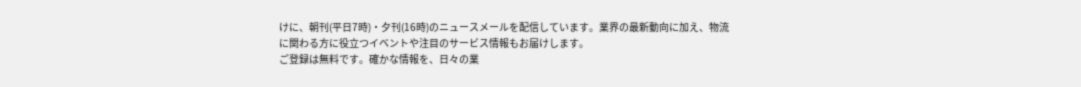けに、朝刊(平日7時)・夕刊(16時)のニュースメールを配信しています。業界の最新動向に加え、物流に関わる方に役立つイベントや注目のサービス情報もお届けします。
ご登録は無料です。確かな情報を、日々の業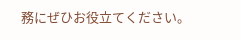務にぜひお役立てください。